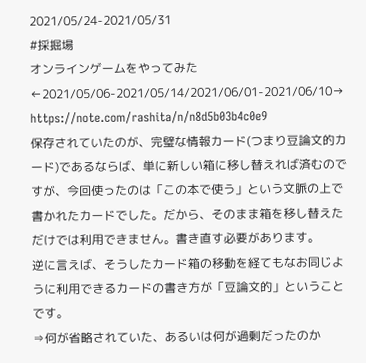2021/05/24-2021/05/31
#採掘場
オンラインゲームをやってみた
←2021/05/06-2021/05/14/2021/06/01-2021/06/10→
https://note.com/rashita/n/n8d5b03b4c0e9
保存されていたのが、完璧な情報カード(つまり豆論文的カード)であるならば、単に新しい箱に移し替えれば済むのですが、今回使ったのは「この本で使う」という文脈の上で書かれたカードでした。だから、そのまま箱を移し替えただけでは利用できません。書き直す必要があります。
逆に言えば、そうしたカード箱の移動を経てもなお同じように利用できるカードの書き方が「豆論文的」ということです。
⇒何が省略されていた、あるいは何が過剰だったのか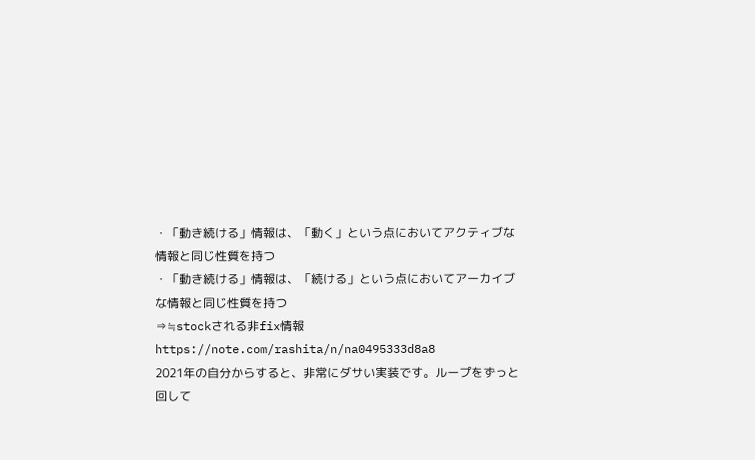・「動き続ける」情報は、「動く」という点においてアクティブな情報と同じ性質を持つ
・「動き続ける」情報は、「続ける」という点においてアーカイブな情報と同じ性質を持つ
⇒≒stockされる非fix情報
https://note.com/rashita/n/na0495333d8a8
2021年の自分からすると、非常にダサい実装です。ループをずっと回して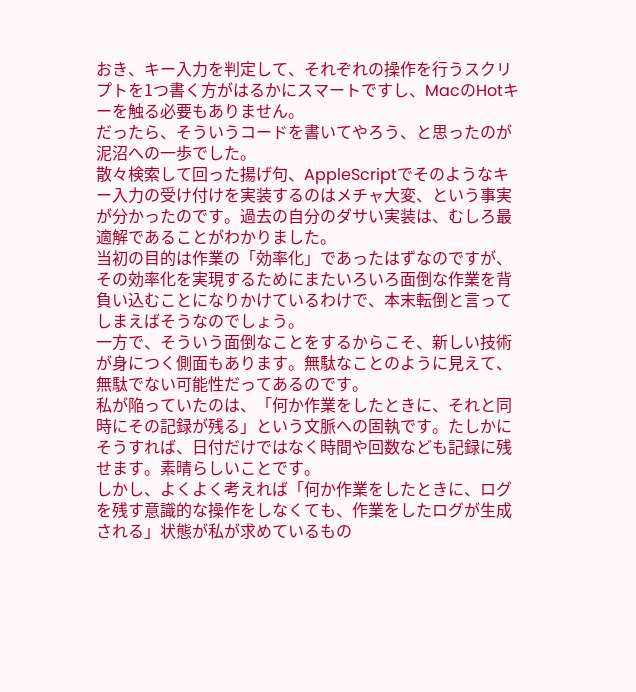おき、キー入力を判定して、それぞれの操作を行うスクリプトを1つ書く方がはるかにスマートですし、MacのHotキーを触る必要もありません。
だったら、そういうコードを書いてやろう、と思ったのが泥沼への一歩でした。
散々検索して回った揚げ句、AppleScriptでそのようなキー入力の受け付けを実装するのはメチャ大変、という事実が分かったのです。過去の自分のダサい実装は、むしろ最適解であることがわかりました。
当初の目的は作業の「効率化」であったはずなのですが、その効率化を実現するためにまたいろいろ面倒な作業を背負い込むことになりかけているわけで、本末転倒と言ってしまえばそうなのでしょう。
一方で、そういう面倒なことをするからこそ、新しい技術が身につく側面もあります。無駄なことのように見えて、無駄でない可能性だってあるのです。
私が陥っていたのは、「何か作業をしたときに、それと同時にその記録が残る」という文脈への固執です。たしかにそうすれば、日付だけではなく時間や回数なども記録に残せます。素晴らしいことです。
しかし、よくよく考えれば「何か作業をしたときに、ログを残す意識的な操作をしなくても、作業をしたログが生成される」状態が私が求めているもの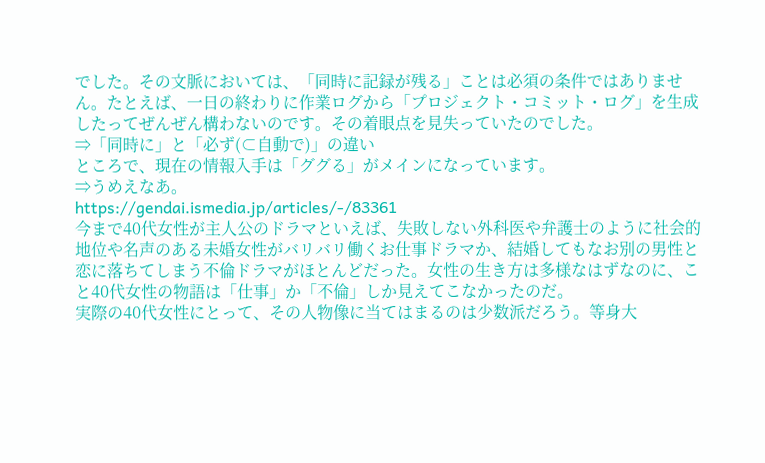でした。その文脈においては、「同時に記録が残る」ことは必須の条件ではありません。たとえば、一日の終わりに作業ログから「プロジェクト・コミット・ログ」を生成したってぜんぜん構わないのです。その着眼点を見失っていたのでした。
⇒「同時に」と「必ず(⊂自動で)」の違い
ところで、現在の情報入手は「ググる」がメインになっています。
⇒うめえなあ。
https://gendai.ismedia.jp/articles/-/83361
今まで40代女性が主人公のドラマといえば、失敗しない外科医や弁護士のように社会的地位や名声のある未婚女性がバリバリ働くお仕事ドラマか、結婚してもなお別の男性と恋に落ちてしまう不倫ドラマがほとんどだった。女性の生き方は多様なはずなのに、こと40代女性の物語は「仕事」か「不倫」しか見えてこなかったのだ。
実際の40代女性にとって、その人物像に当てはまるのは少数派だろう。等身大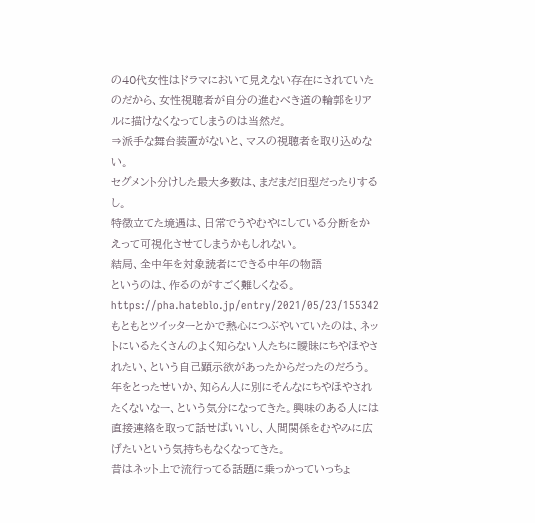の40代女性はドラマにおいて見えない存在にされていたのだから、女性視聴者が自分の進むべき道の輪郭をリアルに描けなくなってしまうのは当然だ。
⇒派手な舞台装置がないと、マスの視聴者を取り込めない。
セグメント分けした最大多数は、まだまだ旧型だったりするし。
特徴立てた境遇は、日常でうやむやにしている分断をかえって可視化させてしまうかもしれない。
結局、全中年を対象読者にできる中年の物語
というのは、作るのがすごく難しくなる。
https://pha.hateblo.jp/entry/2021/05/23/155342
もともとツイッターとかで熱心につぶやいていたのは、ネットにいるたくさんのよく知らない人たちに曖昧にちやほやされたい、という自己顕示欲があったからだったのだろう。
年をとったせいか、知らん人に別にそんなにちやほやされたくないなー、という気分になってきた。興味のある人には直接連絡を取って話せばいいし、人間関係をむやみに広げたいという気持ちもなくなってきた。
昔はネット上で流行ってる話題に乗っかっていっちょ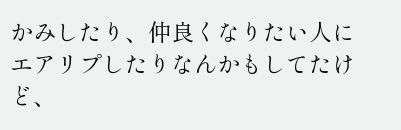かみしたり、仲良くなりたい人にエアリプしたりなんかもしてたけど、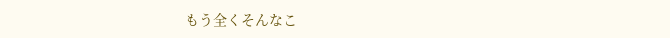もう全くそんなこ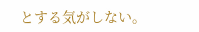とする気がしない。